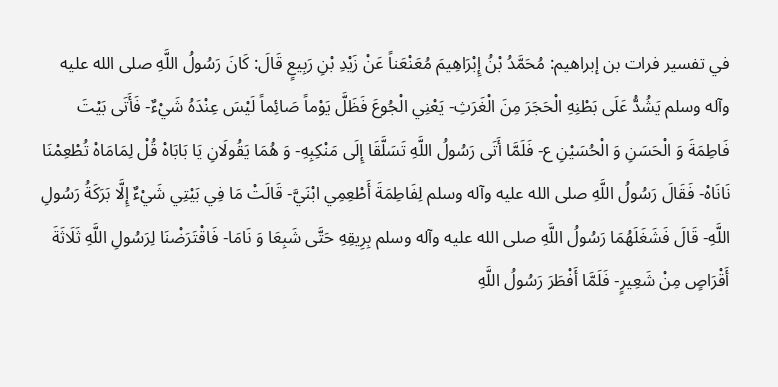في تفسير فرات بن إبراهيم: مُحَمَّدُ بْنُ إِبْرَاهِيمَ مُعَنْعَناً عَنْ زَيْدِ بْنِ رَبِيعٍ قَالَ: كَانَ رَسُولُ اللَّهِ صلى الله عليه وآله وسلم يَشُدُّ عَلَى بَطْنِهِ الْحَجَرَ مِنَ الْغَرَثِ- يَعْنِي الْجُوعَ فَظَلَّ يَوْماً صَائِماً لَيْسَ عِنْدَهُ شَيْءٌ- فَأَتَى بَيْتَ فَاطِمَةَ وَ الْحَسَنِ وَ الْحُسَيْنِ ع- فَلَمَّا أَتَى رَسُولُ اللَّهِ تَسَلَّقَا إِلَى مَنْكِبِهِ- وَ هُمَا يَقُولَانِ يَا بَابَاهْ قُلْ لِمَامَاهْ تُطْعِمْنَا نَانَاهْ- فَقَالَ رَسُولُ اللَّهِ صلى الله عليه وآله وسلم لِفَاطِمَةَ أَطْعِمِي ابْنَيَّ- قَالَتْ مَا فِي بَيْتِي شَيْءٌ إِلَّا بَرَكَةُ رَسُولِ اللَّهِ- قَالَ فَشَغَلَهُمَا رَسُولُ اللَّهِ صلى الله عليه وآله وسلم بِرِيقِهِ حَتَّى شَبِعَا وَ نَامَا- فَاقْتَرَضْنَا لِرَسُولِ اللَّهِ ثَلَاثَةَ أَقْرَاصٍ مِنْ شَعِيرٍ- فَلَمَّا أَفْطَرَ رَسُولُ اللَّهِ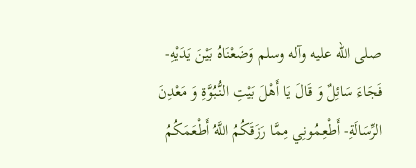صلى الله عليه وآله وسلم وَضَعْنَاهُ بَيْنَ يَدَيْهِ- فَجَاءَ سَائِلٌ وَ قَالَ يَا أَهْلَ بَيْتِ النُّبُوَّةِ وَ مَعْدِنَ الرِّسَالَةِ- أَطْعِمُونِي مِمَّا رَزَقَكُمُ اللَّهُ أَطْعَمَكُمُ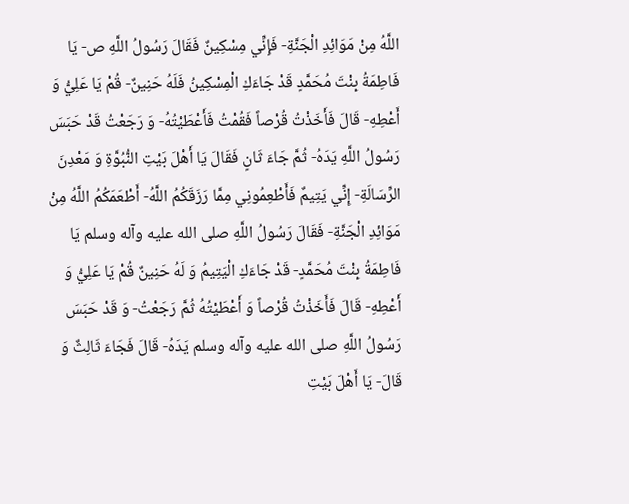اللَّهُ مِنْ مَوَائِدِ الْجَنَّةِ- فَإِنِّي مِسْكِينٌ فَقَالَ رَسُولُ اللَّهِ ص- يَا فَاطِمَةُ بِنْتَ مُحَمَّدٍ قَدْ جَاءَكِ الْمِسْكِينُ فَلَهُ حَنِينٌ- قُمْ يَا عَلِيُّ وَ أَعْطِهِ- قَالَ فَأَخَذْتُ قُرْصاً فَقُمْتُ فَأَعْطَيْتُهُ- وَ رَجَعْتُ قَدْ حَبَسَ رَسُولُ اللَّهِ يَدَهُ- ثُمَّ جَاءَ ثَانٍ فَقَالَ يَا أَهْلَ بَيْتِ النُّبُوَّةِ وَ مَعْدِنَ الرِّسَالَةِ- إِنِّي يَتِيمٌ فَأَطْعِمُونِي مِمَّا رَزَقَكُمُ اللَّهُ- أَطْعَمَكُمُ اللَّهُ مِنْ مَوَائِدِ الْجَنَّةِ- فَقَالَ رَسُولُ اللَّهِ صلى الله عليه وآله وسلم يَا فَاطِمَةُ بِنْتَ مُحَمَّدٍ- قَدْ جَاءَكِ الْيَتِيمُ وَ لَهُ حَنِينٌ قُمْ يَا عَلِيُّ وَ أَعْطِهِ- قَالَ فَأَخَذْتُ قُرْصاً وَ أَعْطَيْتُهُ ثُمَّ رَجَعْتُ- وَ قَدْ حَبَسَ رَسُولُ اللَّهِ صلى الله عليه وآله وسلم يَدَهُ- قَالَ فَجَاءَ ثَالِثٌ وَ قَالَ- يَا أَهْلَ بَيْتِ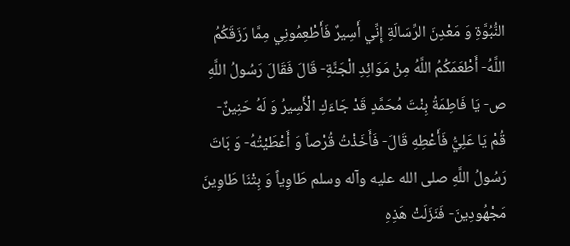النُّبُوَّةِ وَ مَعْدِنَ الرِّسَالَةِ إِنِّي أَسِيرٌ فَأَطْعِمُونِي مِمَّا رَزَقَكُمُ اللَّهُ- أَطْعَمَكُمُ اللَّهُ مِنْ مَوَائِدِ الْجَنَّةِ- قَالَ فَقَالَ رَسُولُ اللَّهِ ص- يَا فَاطِمَةُ بِنْتَ مُحَمَّدٍ قَدْ جَاءَكِ الْأَسِيرُ وَ لَهُ حَنِينٌ- قُمْ يَا عَلِيُّ فَأَعْطِهِ قَالَ- فَأَخَذْتُ قُرْصاً وَ أَعْطَيْتُهُ- وَ بَاتَ رَسُولُ اللَّهِ صلى الله عليه وآله وسلم طَاوِياً وَ بِتْنَا طَاوِينَ مَجْهُودِينَ- فَنَزَلَتْ هَذِهِ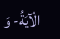الْآيَةُ- وَ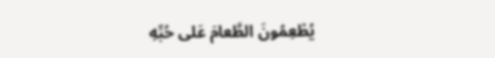يُطْعِمُونَ الطَّعامَ عَلى حُبِّهِ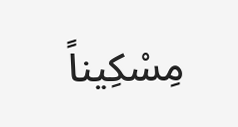مِسْكِيناً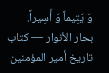وَ يَتِيماً وَ أَسِيراً.
بحار الأنوار — كتاب تاريخ أمير المؤمنين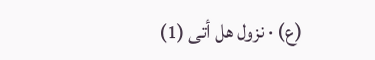(ع) · نزول هل أتى (1)